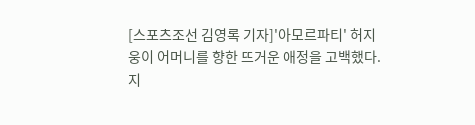[스포츠조선 김영록 기자]'아모르파티' 허지웅이 어머니를 향한 뜨거운 애정을 고백했다.
지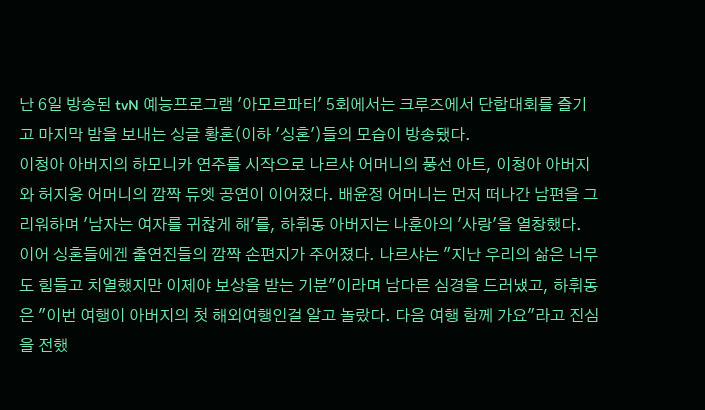난 6일 방송된 tvN 예능프로그램 '아모르파티' 5회에서는 크루즈에서 단합대회를 즐기고 마지막 밤을 보내는 싱글 황혼(이하 '싱혼')들의 모습이 방송됐다.
이청아 아버지의 하모니카 연주를 시작으로 나르샤 어머니의 풍선 아트, 이청아 아버지와 허지웅 어머니의 깜짝 듀엣 공연이 이어졌다. 배윤정 어머니는 먼저 떠나간 남편을 그리워하며 '남자는 여자를 귀찮게 해'를, 하휘동 아버지는 나훈아의 '사랑'을 열창했다.
이어 싱혼들에겐 출연진들의 깜짝 손편지가 주어졌다. 나르샤는 "지난 우리의 삶은 너무도 힘들고 치열했지만 이제야 보상을 받는 기분"이라며 남다른 심경을 드러냈고, 하휘동은 "이번 여행이 아버지의 첫 해외여행인걸 알고 놀랐다. 다음 여행 함께 가요"라고 진심을 전했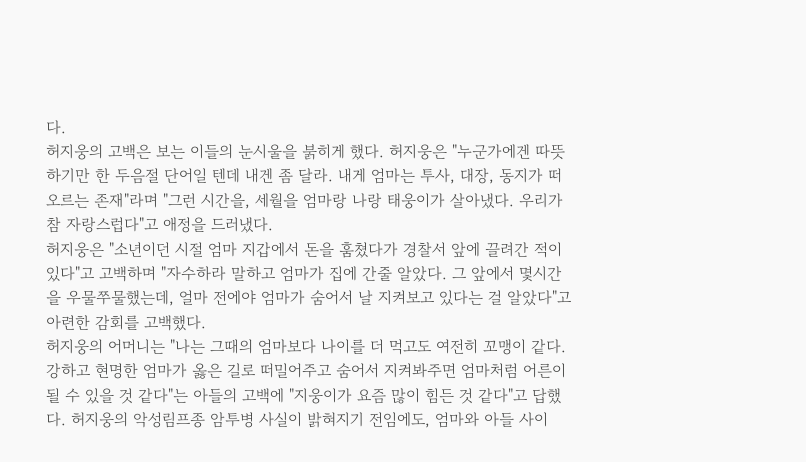다.
허지웅의 고백은 보는 이들의 눈시울을 붉히게 했다. 허지웅은 "누군가에겐 따뜻하기만 한 두음절 단어일 텐데 내겐 좀 달라. 내게 엄마는 투사, 대장, 동지가 떠오르는 존재"라며 "그런 시간을, 세월을 엄마랑 나랑 태웅이가 살아냈다. 우리가 참 자랑스럽다"고 애정을 드러냈다.
허지웅은 "소년이던 시절 엄마 지갑에서 돈을 훔쳤다가 경찰서 앞에 끌려간 적이 있다"고 고백하며 "자수하라 말하고 엄마가 집에 간줄 알았다. 그 앞에서 몇시간을 우물쭈물했는데, 얼마 전에야 엄마가 숨어서 날 지켜보고 있다는 걸 알았다"고 아련한 감회를 고백했다.
허지웅의 어머니는 "나는 그때의 엄마보다 나이를 더 먹고도 여전히 꼬맹이 같다. 강하고 현명한 엄마가 옳은 길로 떠밀어주고 숨어서 지켜봐주면 엄마처럼 어른이 될 수 있을 것 같다"는 아들의 고백에 "지웅이가 요즘 많이 힘든 것 같다"고 답했다. 허지웅의 악성림프종 암투병 사실이 밝혀지기 전임에도, 엄마와 아들 사이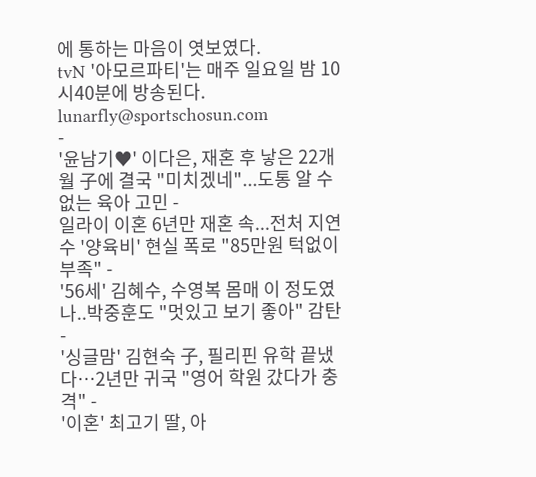에 통하는 마음이 엿보였다.
tvN '아모르파티'는 매주 일요일 밤 10시40분에 방송된다.
lunarfly@sportschosun.com
-
'윤남기♥' 이다은, 재혼 후 낳은 22개월 子에 결국 "미치겠네"...도통 알 수 없는 육아 고민 -
일라이 이혼 6년만 재혼 속...전처 지연수 '양육비' 현실 폭로 "85만원 턱없이 부족" -
'56세' 김혜수, 수영복 몸매 이 정도였나..박중훈도 "멋있고 보기 좋아" 감탄 -
'싱글맘' 김현숙 子, 필리핀 유학 끝냈다…2년만 귀국 "영어 학원 갔다가 충격" -
'이혼' 최고기 딸, 아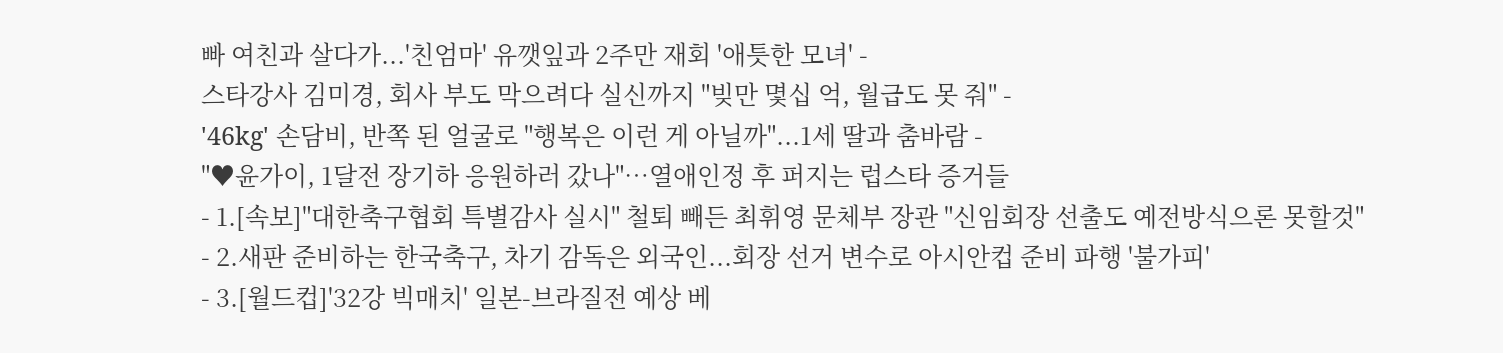빠 여친과 살다가...'친엄마' 유깻잎과 2주만 재회 '애틋한 모녀' -
스타강사 김미경, 회사 부도 막으려다 실신까지 "빚만 몇십 억, 월급도 못 줘" -
'46kg' 손담비, 반쪽 된 얼굴로 "행복은 이런 게 아닐까"...1세 딸과 춤바람 -
"♥윤가이, 1달전 장기하 응원하러 갔나"…열애인정 후 퍼지는 럽스타 증거들
- 1.[속보]"대한축구협회 특별감사 실시" 철퇴 빼든 최휘영 문체부 장관 "신임회장 선출도 예전방식으론 못할것"
- 2.새판 준비하는 한국축구, 차기 감독은 외국인...회장 선거 변수로 아시안컵 준비 파행 '불가피'
- 3.[월드컵]'32강 빅매치' 일본-브라질전 예상 베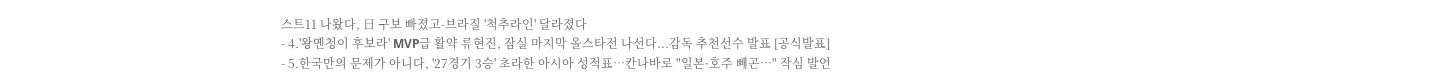스트11 나왔다, 日 구보 빠졌고-브라질 '척추라인' 달라졌다
- 4.'왕옌청이 후보라' MVP급 활약 류현진, 잠실 마지막 올스타전 나선다...감독 추천선수 발표 [공식발표]
- 5.한국만의 문제가 아니다, '27경기 3승' 초라한 아시아 성적표…칸나바로 "일본·호주 빼곤…" 작심 발언